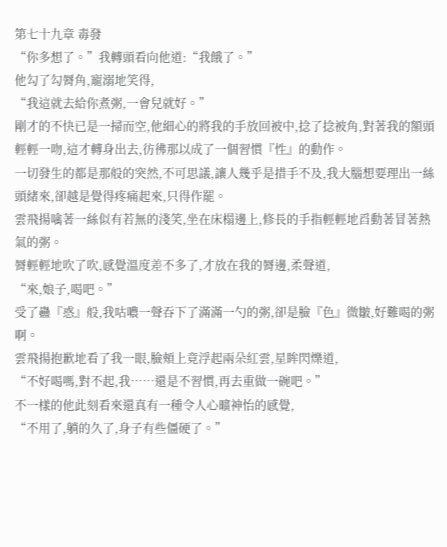第七十九章 毒發
“你多想了。”我轉頭看向他道:“我餓了。”
他勾了勾脣角,寵溺地笑得,
“我這就去給你煮粥,一會兒就好。”
剛才的不快已是一掃而空,他細心的將我的手放回被中,捻了捻被角,對著我的額頭輕輕一吻,這才轉身出去,彷彿那以成了一個習慣『性』的動作。
一切發生的都是那般的突然,不可思議,讓人幾乎是措手不及,我大腦想要理出一絲頭緒來,卻越是覺得疼痛起來,只得作罷。
雲飛揚噙著一絲似有若無的淺笑,坐在床榻邊上,修長的手指輕輕地舀動著冒著熱氣的粥。
脣輕輕地吹了吹,感覺溫度差不多了,才放在我的脣邊,柔聲道,
“來,娘子,喝吧。”
受了蠱『惑』般,我咕噥一聲吞下了滿滿一勺的粥,卻是臉『色』微皺,好難喝的粥啊。
雲飛揚抱歉地看了我一眼,臉頰上竟浮起兩朵紅雲,星眸閃爍道,
“不好喝嗎,對不起,我……還是不習慣,再去重做一碗吧。”
不一樣的他此刻看來還真有一種令人心曠神怡的感覺,
“不用了,躺的久了,身子有些僵硬了。”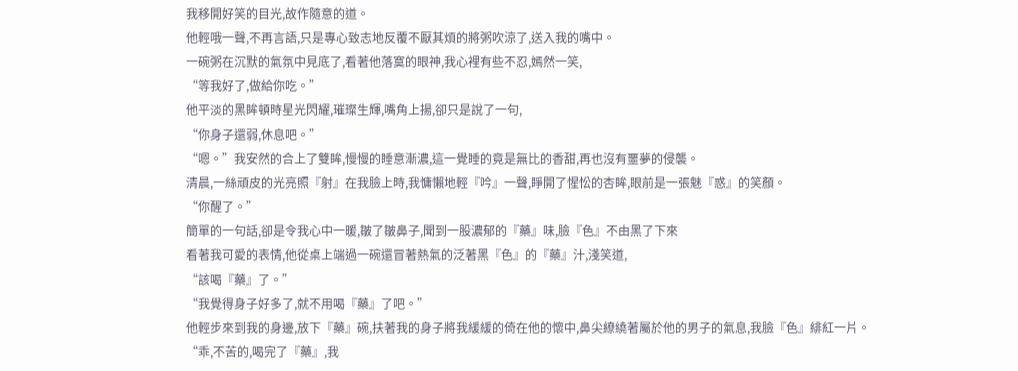我移開好笑的目光,故作隨意的道。
他輕哦一聲,不再言語,只是專心致志地反覆不厭其煩的將粥吹涼了,送入我的嘴中。
一碗粥在沉默的氣氛中見底了,看著他落寞的眼神,我心裡有些不忍,嫣然一笑,
“等我好了,做給你吃。”
他平淡的黑眸頓時星光閃耀,璀璨生輝,嘴角上揚,卻只是說了一句,
“你身子還弱,休息吧。”
“嗯。”我安然的合上了雙眸,慢慢的睡意漸濃,這一覺睡的竟是無比的香甜,再也沒有噩夢的侵襲。
清晨,一絲頑皮的光亮照『射』在我臉上時,我慵懶地輕『吟』一聲,睜開了惺忪的杏眸,眼前是一張魅『惑』的笑顏。
“你醒了。”
簡單的一句話,卻是令我心中一暖,皺了皺鼻子,聞到一股濃郁的『藥』味,臉『色』不由黑了下來
看著我可愛的表情,他從桌上端過一碗還冒著熱氣的泛著黑『色』的『藥』汁,淺笑道,
“該喝『藥』了。”
“我覺得身子好多了,就不用喝『藥』了吧。”
他輕步來到我的身邊,放下『藥』碗,扶著我的身子將我緩緩的倚在他的懷中,鼻尖繚繞著屬於他的男子的氣息,我臉『色』緋紅一片。
“乖,不苦的,喝完了『藥』,我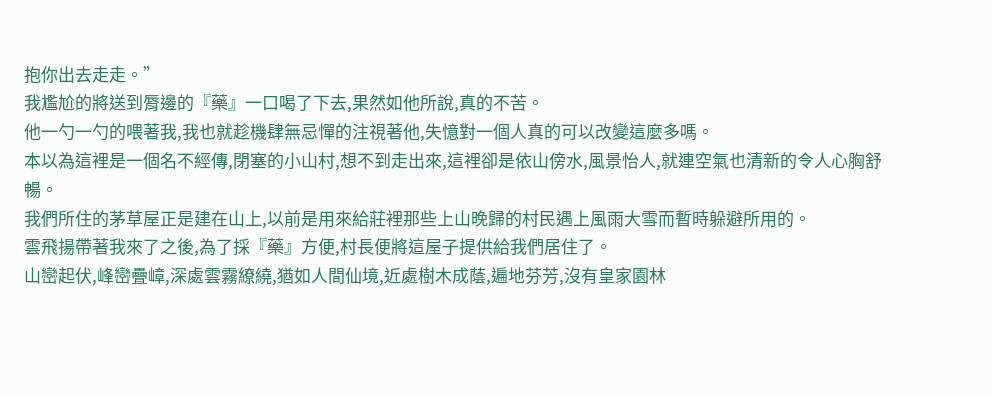抱你出去走走。”
我尷尬的將送到脣邊的『藥』一口喝了下去,果然如他所說,真的不苦。
他一勺一勺的喂著我,我也就趁機肆無忌憚的注視著他,失憶對一個人真的可以改變這麼多嗎。
本以為這裡是一個名不經傳,閉塞的小山村,想不到走出來,這裡卻是依山傍水,風景怡人,就連空氣也清新的令人心胸舒暢。
我們所住的茅草屋正是建在山上,以前是用來給莊裡那些上山晚歸的村民遇上風雨大雪而暫時躲避所用的。
雲飛揚帶著我來了之後,為了採『藥』方便,村長便將這屋子提供給我們居住了。
山巒起伏,峰巒疊嶂,深處雲霧繚繞,猶如人間仙境,近處樹木成蔭,遍地芬芳,沒有皇家園林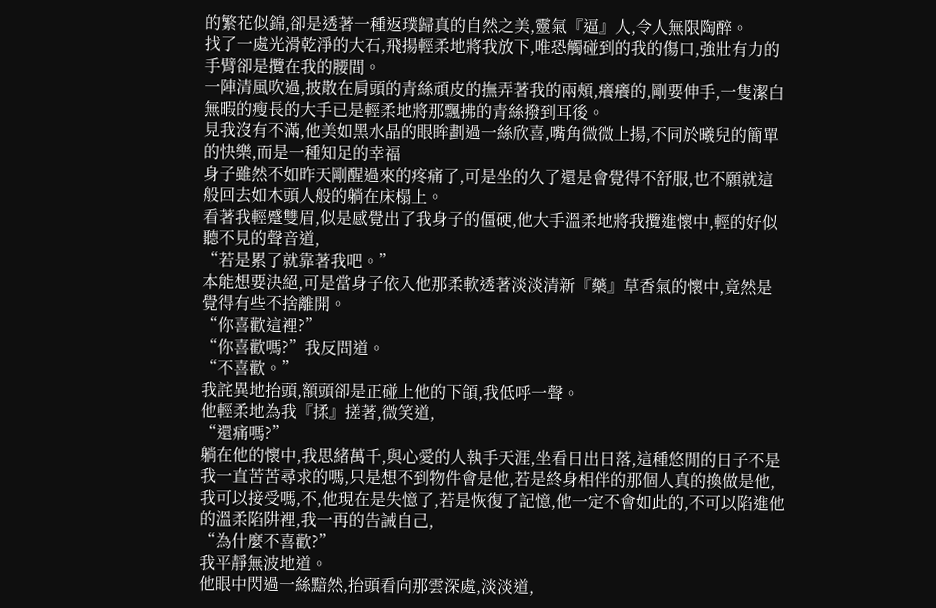的繁花似錦,卻是透著一種返璞歸真的自然之美,靈氣『逼』人,令人無限陶醉。
找了一處光滑乾淨的大石,飛揚輕柔地將我放下,唯恐觸碰到的我的傷口,強壯有力的手臂卻是攬在我的腰間。
一陣清風吹過,披散在肩頭的青絲頑皮的撫弄著我的兩頰,癢癢的,剛要伸手,一隻潔白無暇的瘦長的大手已是輕柔地將那飄拂的青絲撥到耳後。
見我沒有不滿,他美如黑水晶的眼眸劃過一絲欣喜,嘴角微微上揚,不同於曦兒的簡單的快樂,而是一種知足的幸福
身子雖然不如昨天剛醒過來的疼痛了,可是坐的久了還是會覺得不舒服,也不願就這般回去如木頭人般的躺在床榻上。
看著我輕蹙雙眉,似是感覺出了我身子的僵硬,他大手溫柔地將我攬進懷中,輕的好似聽不見的聲音道,
“若是累了就靠著我吧。”
本能想要決絕,可是當身子依入他那柔軟透著淡淡清新『藥』草香氣的懷中,竟然是覺得有些不捨離開。
“你喜歡這裡?”
“你喜歡嗎?”我反問道。
“不喜歡。”
我詫異地抬頭,額頭卻是正碰上他的下頜,我低呼一聲。
他輕柔地為我『揉』搓著,微笑道,
“還痛嗎?”
躺在他的懷中,我思緒萬千,與心愛的人執手天涯,坐看日出日落,這種悠閒的日子不是我一直苦苦尋求的嗎,只是想不到物件會是他,若是終身相伴的那個人真的換做是他,我可以接受嗎,不,他現在是失憶了,若是恢復了記憶,他一定不會如此的,不可以陷進他的溫柔陷阱裡,我一再的告誡自己,
“為什麼不喜歡?”
我平靜無波地道。
他眼中閃過一絲黯然,抬頭看向那雲深處,淡淡道,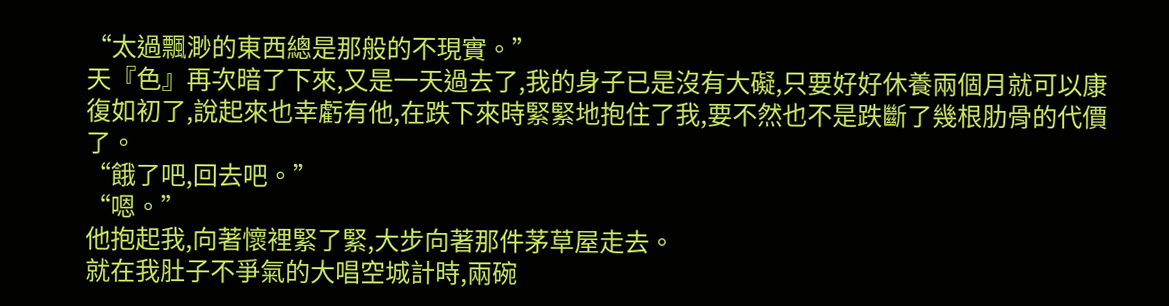“太過飄渺的東西總是那般的不現實。”
天『色』再次暗了下來,又是一天過去了,我的身子已是沒有大礙,只要好好休養兩個月就可以康復如初了,說起來也幸虧有他,在跌下來時緊緊地抱住了我,要不然也不是跌斷了幾根肋骨的代價了。
“餓了吧,回去吧。”
“嗯。”
他抱起我,向著懷裡緊了緊,大步向著那件茅草屋走去。
就在我肚子不爭氣的大唱空城計時,兩碗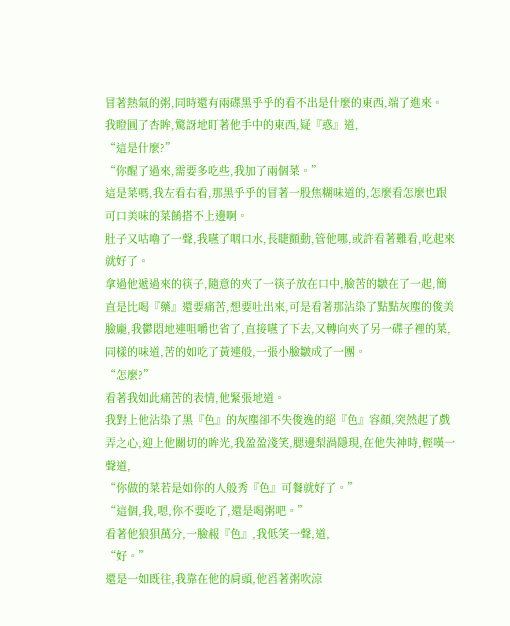冒著熱氣的粥,同時還有兩碟黑乎乎的看不出是什麼的東西,端了進來。
我瞪圓了杏眸,驚訝地盯著他手中的東西,疑『惑』道,
“這是什麼?”
“你醒了過來,需要多吃些,我加了兩個菜。”
這是菜嗎,我左看右看,那黑乎乎的冒著一股焦糊味道的,怎麼看怎麼也跟可口美味的菜餚搭不上邊啊。
肚子又咕嚕了一聲,我嚥了咽口水,長睫顫動,管他哪,或許看著難看,吃起來就好了。
拿過他遞過來的筷子,隨意的夾了一筷子放在口中,臉苦的皺在了一起,簡直是比喝『藥』還要痛苦,想要吐出來,可是看著那沾染了點點灰塵的俊美臉龐,我鬱悶地連咀嚼也省了,直接嚥了下去,又轉向夾了另一碟子裡的菜,同樣的味道,苦的如吃了黃連般,一張小臉皺成了一團。
“怎麼?”
看著我如此痛苦的表情,他緊張地道。
我對上他沾染了黑『色』的灰塵卻不失俊逸的絕『色』容顏,突然起了戲弄之心,迎上他關切的眸光,我盈盈淺笑,腮邊梨渦隱現,在他失神時,輕嘆一聲道,
“你做的菜若是如你的人般秀『色』可餐就好了。”
“這個,我,嗯,你不要吃了,還是喝粥吧。”
看著他狼狽萬分,一臉赧『色』,我低笑一聲,道,
“好。”
還是一如既往,我靠在他的肩頭,他舀著粥吹涼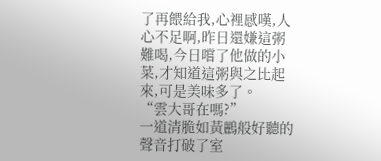了再餵給我,心裡感嘆,人心不足啊,昨日還嫌這粥難喝,今日嚐了他做的小菜,才知道這粥與之比起來,可是美味多了。
“雲大哥在嗎?”
一道清脆如黃鸝般好聽的聲音打破了室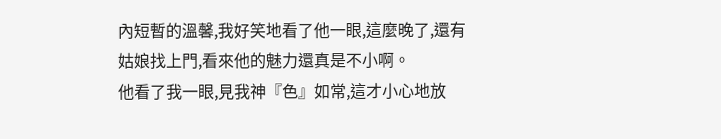內短暫的溫馨,我好笑地看了他一眼,這麼晚了,還有姑娘找上門,看來他的魅力還真是不小啊。
他看了我一眼,見我神『色』如常,這才小心地放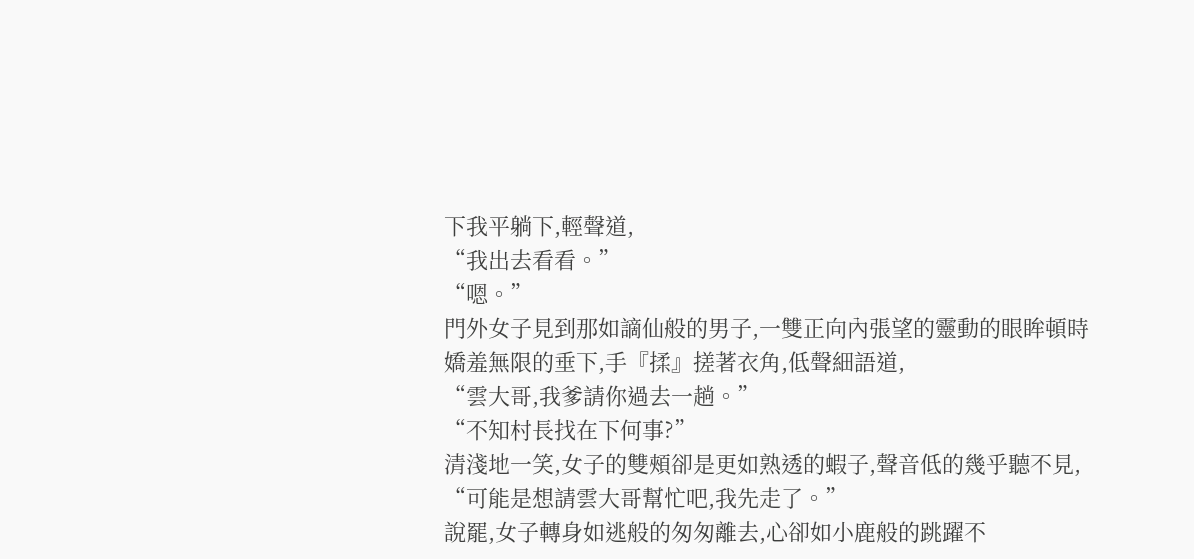下我平躺下,輕聲道,
“我出去看看。”
“嗯。”
門外女子見到那如謫仙般的男子,一雙正向內張望的靈動的眼眸頓時嬌羞無限的垂下,手『揉』搓著衣角,低聲細語道,
“雲大哥,我爹請你過去一趟。”
“不知村長找在下何事?”
清淺地一笑,女子的雙頰卻是更如熟透的蝦子,聲音低的幾乎聽不見,
“可能是想請雲大哥幫忙吧,我先走了。”
說罷,女子轉身如逃般的匆匆離去,心卻如小鹿般的跳躍不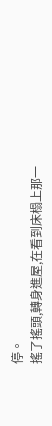停。
搖了搖頭,轉身進屋,在看到床榻上那一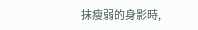抹瘦弱的身影時,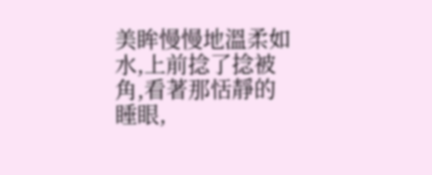美眸慢慢地溫柔如水,上前捻了捻被角,看著那恬靜的睡眼,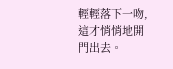輕輕落下一吻,這才悄悄地開門出去。